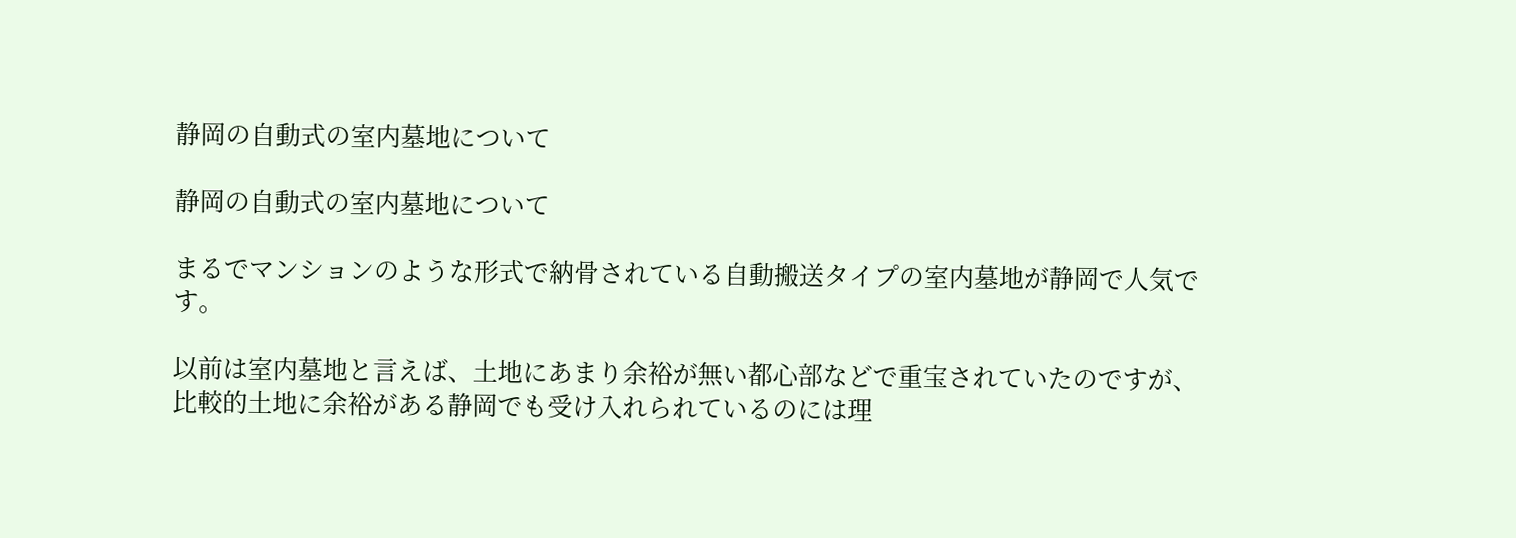静岡の自動式の室内墓地について

静岡の自動式の室内墓地について

まるでマンションのような形式で納骨されている自動搬送タイプの室内墓地が静岡で人気です。

以前は室内墓地と言えば、土地にあまり余裕が無い都心部などで重宝されていたのですが、比較的土地に余裕がある静岡でも受け入れられているのには理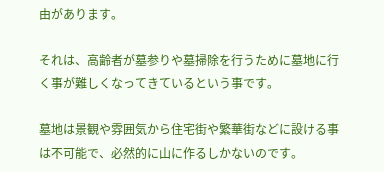由があります。

それは、高齢者が墓参りや墓掃除を行うために墓地に行く事が難しくなってきているという事です。

墓地は景観や雰囲気から住宅街や繁華街などに設ける事は不可能で、必然的に山に作るしかないのです。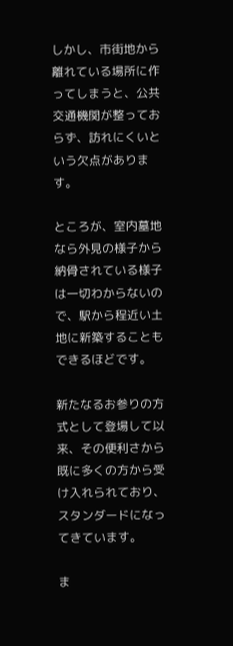しかし、市街地から離れている場所に作ってしまうと、公共交通機関が整っておらず、訪れにくいという欠点があります。

ところが、室内墓地なら外見の様子から納骨されている様子は一切わからないので、駅から程近い土地に新築することもできるほどです。

新たなるお参りの方式として登場して以来、その便利さから既に多くの方から受け入れられており、スタンダードになってきています。

ま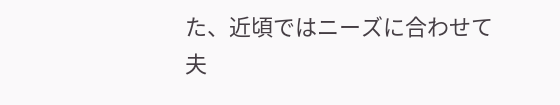た、近頃ではニーズに合わせて夫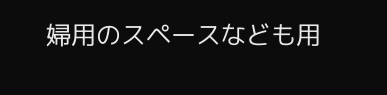婦用のスペースなども用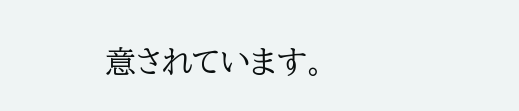意されています。